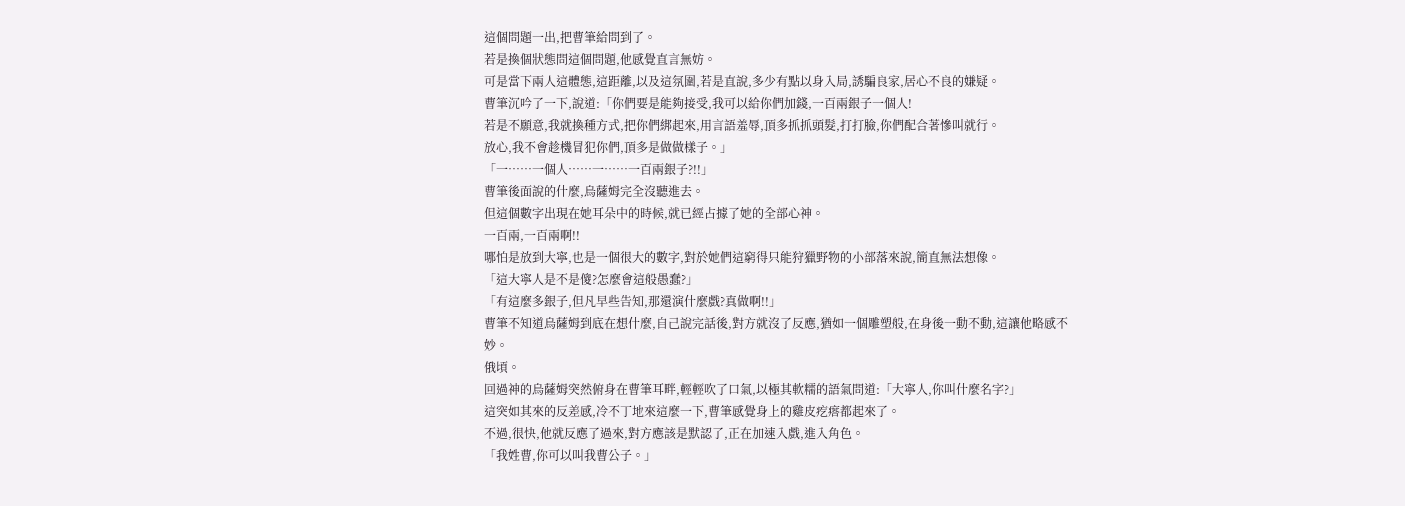這個問題一出,把曹筆給問到了。
若是換個狀態問這個問題,他感覺直言無妨。
可是當下兩人這體態,這距離,以及這氛圍,若是直說,多少有點以身入局,誘騙良家,居心不良的嫌疑。
曹筆沉吟了一下,說道:「你們要是能夠接受,我可以給你們加錢,一百兩銀子一個人!
若是不願意,我就換種方式,把你們綁起來,用言語羞辱,頂多抓抓頭髮,打打臉,你們配合著慘叫就行。
放心,我不會趁機冒犯你們,頂多是做做樣子。」
「一……一個人……一……一百兩銀子?!!」
曹筆後面說的什麼,烏薩姆完全沒聽進去。
但這個數字出現在她耳朵中的時候,就已經占據了她的全部心神。
一百兩,一百兩啊!!
哪怕是放到大寧,也是一個很大的數字,對於她們這窮得只能狩獵野物的小部落來說,簡直無法想像。
「這大寧人是不是傻?怎麼會這般愚蠢?」
「有這麼多銀子,但凡早些告知,那還演什麼戲?真做啊!!」
曹筆不知道烏薩姆到底在想什麼,自己說完話後,對方就沒了反應,猶如一個雕塑般,在身後一動不動,這讓他略感不妙。
俄頃。
回過神的烏薩姆突然俯身在曹筆耳畔,輕輕吹了口氣,以極其軟糯的語氣問道:「大寧人,你叫什麼名字?」
這突如其來的反差感,冷不丁地來這麼一下,曹筆感覺身上的雞皮疙瘩都起來了。
不過,很快,他就反應了過來,對方應該是默認了,正在加速入戲,進入角色。
「我姓曹,你可以叫我曹公子。」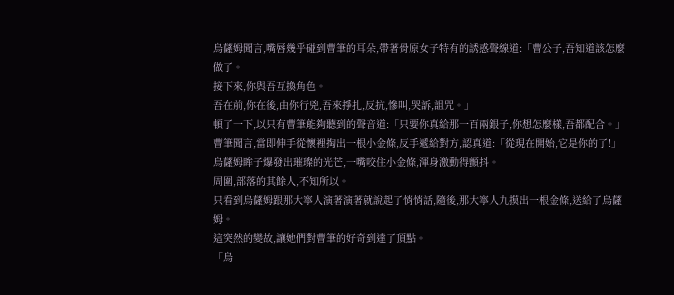烏薩姆聞言,嘴唇幾乎碰到曹筆的耳朵,帶著骨原女子特有的誘惑聲線道:「曹公子,吾知道該怎麼做了。
接下來,你與吾互換角色。
吾在前,你在後,由你行兇,吾來掙扎,反抗,慘叫,哭訴,詛咒。」
頓了一下,以只有曹筆能夠聽到的聲音道:「只要你真給那一百兩銀子,你想怎麼樣,吾都配合。」
曹筆聞言,當即伸手從懷裡掏出一根小金條,反手遞給對方,認真道:「從現在開始,它是你的了!」
烏薩姆眸子爆發出璀璨的光芒,一嘴咬住小金條,渾身激動得顫抖。
周圍,部落的其餘人,不知所以。
只看到烏薩姆跟那大寧人演著演著就說起了悄悄話,隨後,那大寧人九摸出一根金條,送給了烏薩姆。
這突然的變故,讓她們對曹筆的好奇到達了頂點。
「烏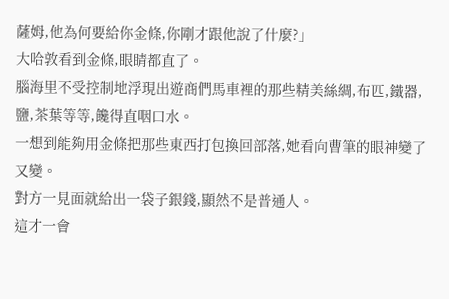薩姆,他為何要給你金條,你剛才跟他說了什麼?」
大哈敦看到金條,眼睛都直了。
腦海里不受控制地浮現出遊商們馬車裡的那些精美絲綢,布匹,鐵器,鹽,茶葉等等,饞得直咽口水。
一想到能夠用金條把那些東西打包換回部落,她看向曹筆的眼神變了又變。
對方一見面就給出一袋子銀錢,顯然不是普通人。
這才一會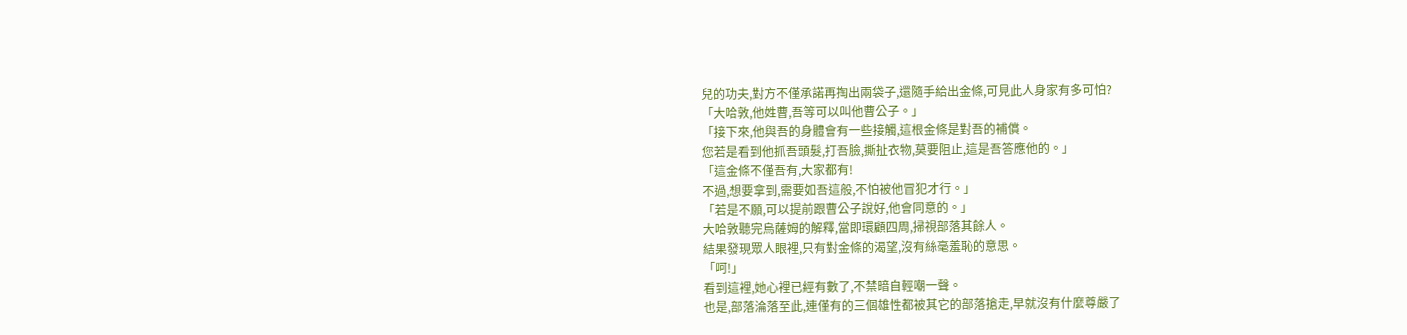兒的功夫,對方不僅承諾再掏出兩袋子,還隨手給出金條,可見此人身家有多可怕?
「大哈敦,他姓曹,吾等可以叫他曹公子。」
「接下來,他與吾的身體會有一些接觸,這根金條是對吾的補償。
您若是看到他抓吾頭髮,打吾臉,撕扯衣物,莫要阻止,這是吾答應他的。」
「這金條不僅吾有,大家都有!
不過,想要拿到,需要如吾這般,不怕被他冒犯才行。」
「若是不願,可以提前跟曹公子說好,他會同意的。」
大哈敦聽完烏薩姆的解釋,當即環顧四周,掃視部落其餘人。
結果發現眾人眼裡,只有對金條的渴望,沒有絲毫羞恥的意思。
「呵!」
看到這裡,她心裡已經有數了,不禁暗自輕嘲一聲。
也是,部落淪落至此,連僅有的三個雄性都被其它的部落搶走,早就沒有什麼尊嚴了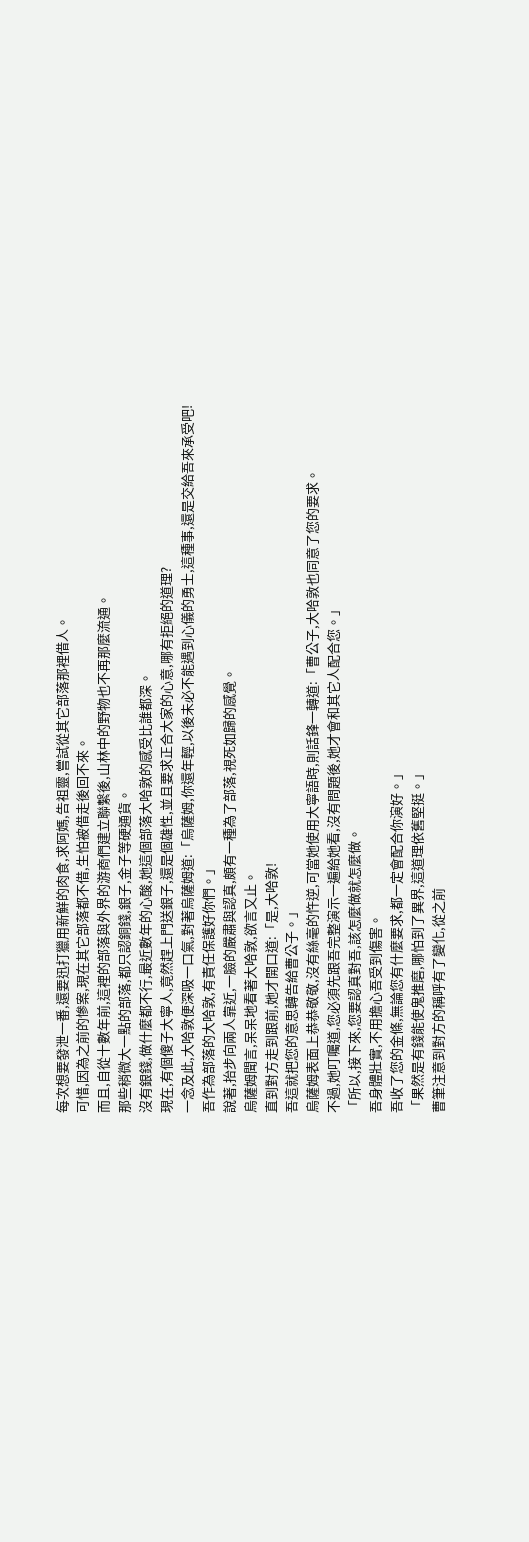每次想要發泄一番,還要迅打獵用新鮮的肉食,求阿媽,告祖靈,嘗試從其它部落那裡借人。
可惜,因為之前的慘案,現在其它部落都不借,生怕被借走後回不來。
而且,自從十數年前,這裡的部落與外界的游商們建立聯繫後,山林中的野物也不再那麼流通。
那些稍微大一點的部落,都只認銅錢,銀子,金子等硬通貨。
沒有銀錢,做什麼都不行,最近數年的心酸,她這個部落大哈敦的感受比誰都深。
現在,有個傻子大寧人,竟然趕上門送銀子,還是個雄性,並且要求正合大家的心意,哪有拒絕的道理?
一念及此,大哈敦便深吸一口氣,對著烏薩姆道:「烏薩姆,你還年輕,以後未必不能遇到心儀的勇士,這種事,還是交給吾來承受吧!
吾作為部落的大哈敦,有責任保護好你們。」
說著,抬步向兩人靠近,一臉的嚴肅與認真,頗有一種為了部落,視死如歸的感覺。
烏薩姆聞言,呆呆地看著大哈敦,欲言又止。
直到對方走到跟前,她才開口道:「是,大哈敦!
吾這就把您的意思轉告給曹公子。」
烏薩姆表面上恭恭敬敬,沒有絲毫的忤逆,可當她使用大寧語時,則話鋒一轉道:「曹公子,大哈敦也同意了您的要求。
不過,她叮囑道,您必須先跟吾完整演示一遍給她看,沒有問題後,她才會和其它人配合您。」
「所以,接下來,您要認真對吾,該怎麼做就怎麼做。
吾身體壯實,不用擔心吾受到傷害。
吾收了您的金條,無論您有什麼要求,都一定會配合你演好。」
「果然是有錢能使鬼推磨,哪怕到了異界,這道理依舊堅挺。」
曹筆注意到對方的稱呼有了變化,從之前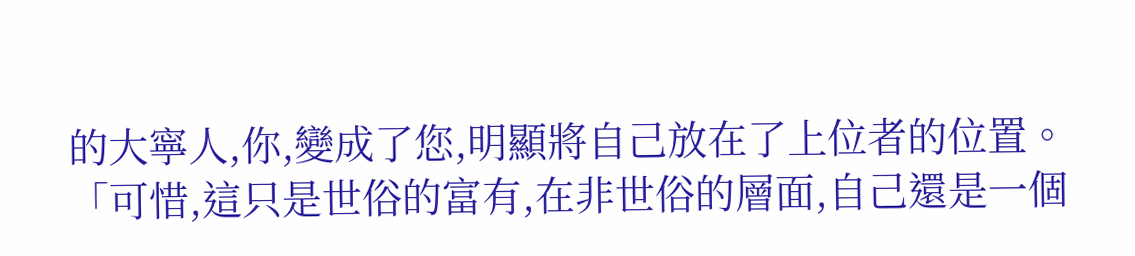的大寧人,你,變成了您,明顯將自己放在了上位者的位置。
「可惜,這只是世俗的富有,在非世俗的層面,自己還是一個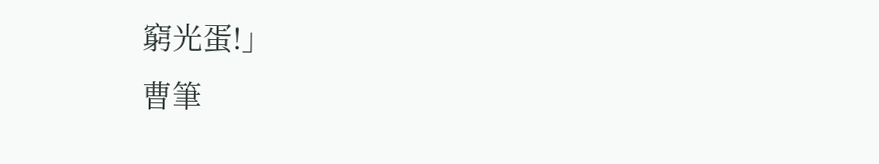窮光蛋!」
曹筆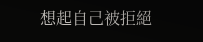想起自己被拒絕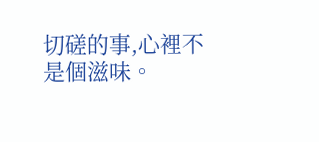切磋的事,心裡不是個滋味。